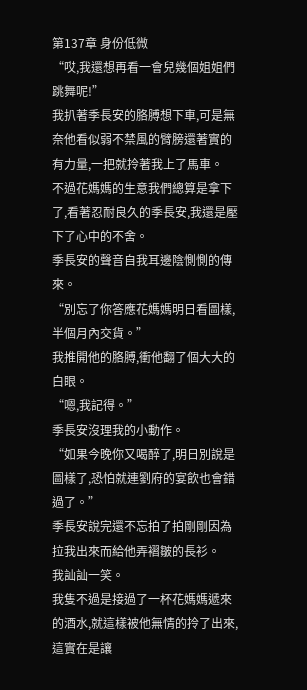第137章 身份低微
“哎,我還想再看一會兒幾個姐姐們跳舞呢!”
我扒著季長安的胳膊想下車,可是無奈他看似弱不禁風的臂膀還著實的有力量,一把就拎著我上了馬車。
不過花媽媽的生意我們總算是拿下了,看著忍耐良久的季長安,我還是壓下了心中的不舍。
季長安的聲音自我耳邊陰惻惻的傳來。
“別忘了你答應花媽媽明日看圖樣,半個月內交貨。”
我推開他的胳膊,衝他翻了個大大的白眼。
“嗯,我記得。”
季長安沒理我的小動作。
“如果今晚你又喝醉了,明日別說是圖樣了,恐怕就連劉府的宴飲也會錯過了。”
季長安說完還不忘拍了拍剛剛因為拉我出來而給他弄褶皺的長衫。
我訕訕一笑。
我隻不過是接過了一杯花媽媽遞來的酒水,就這樣被他無情的拎了出來,這實在是讓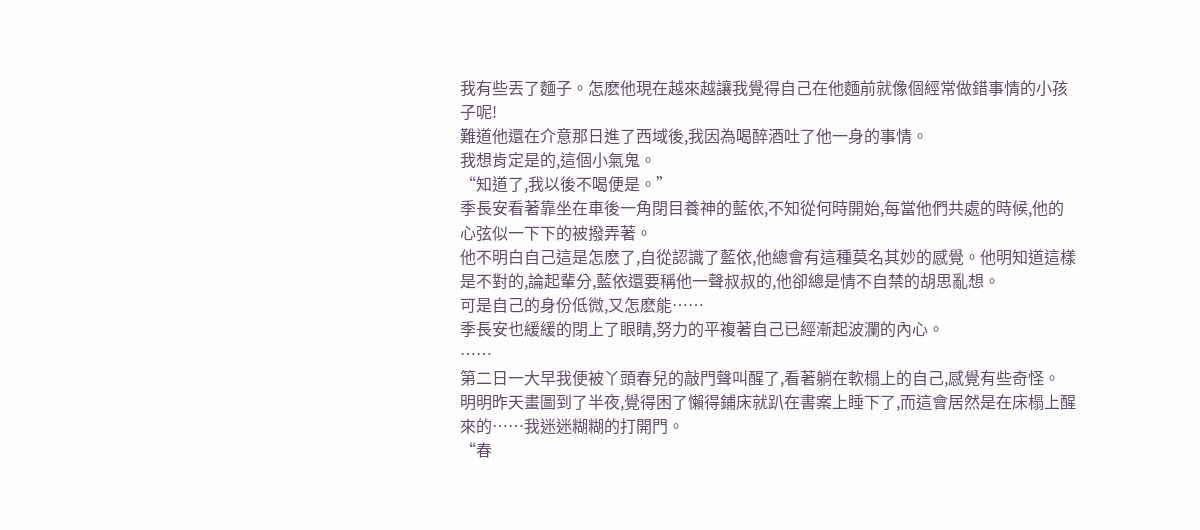我有些丟了麵子。怎麽他現在越來越讓我覺得自己在他麵前就像個經常做錯事情的小孩子呢!
難道他還在介意那日進了西域後,我因為喝醉酒吐了他一身的事情。
我想肯定是的,這個小氣鬼。
“知道了,我以後不喝便是。”
季長安看著靠坐在車後一角閉目養神的藍依,不知從何時開始,每當他們共處的時候,他的心弦似一下下的被撥弄著。
他不明白自己這是怎麽了,自從認識了藍依,他總會有這種莫名其妙的感覺。他明知道這樣是不對的,論起輩分,藍依還要稱他一聲叔叔的,他卻總是情不自禁的胡思亂想。
可是自己的身份低微,又怎麽能……
季長安也緩緩的閉上了眼睛,努力的平複著自己已經漸起波瀾的內心。
……
第二日一大早我便被丫頭春兒的敲門聲叫醒了,看著躺在軟榻上的自己,感覺有些奇怪。
明明昨天畫圖到了半夜,覺得困了懶得鋪床就趴在書案上睡下了,而這會居然是在床榻上醒來的……我迷迷糊糊的打開門。
“春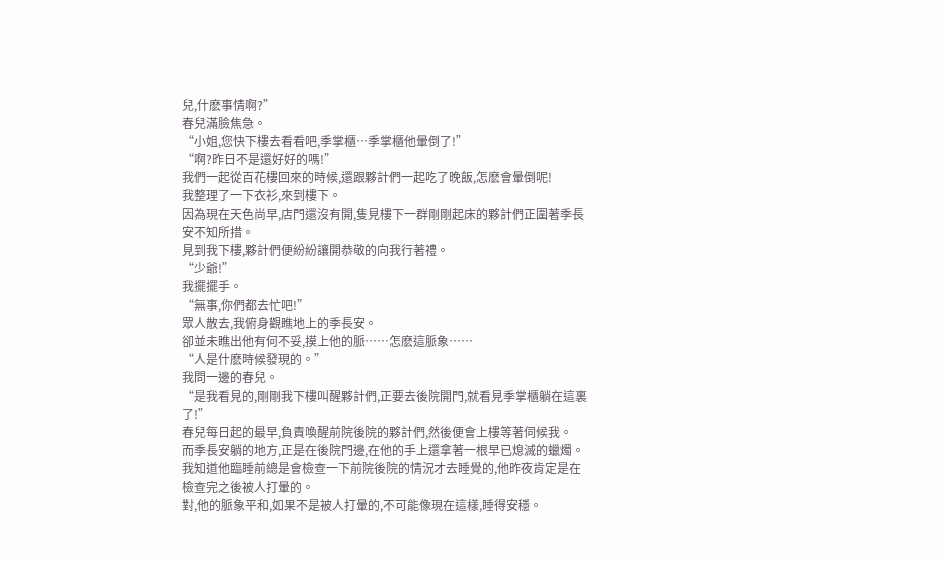兒,什麽事情啊?”
春兒滿臉焦急。
“小姐,您快下樓去看看吧,季掌櫃…季掌櫃他暈倒了!”
“啊?昨日不是還好好的嗎!”
我們一起從百花樓回來的時候,還跟夥計們一起吃了晚飯,怎麽會暈倒呢!
我整理了一下衣衫,來到樓下。
因為現在天色尚早,店門還沒有開,隻見樓下一群剛剛起床的夥計們正圍著季長安不知所措。
見到我下樓,夥計們便紛紛讓開恭敬的向我行著禮。
“少爺!”
我擺擺手。
“無事,你們都去忙吧!”
眾人散去,我俯身觀瞧地上的季長安。
卻並未瞧出他有何不妥,摸上他的脈……怎麽這脈象……
“人是什麽時候發現的。”
我問一邊的春兒。
“是我看見的,剛剛我下樓叫醒夥計們,正要去後院開門,就看見季掌櫃躺在這裏了!”
春兒每日起的最早,負責喚醒前院後院的夥計們,然後便會上樓等著伺候我。
而季長安躺的地方,正是在後院門邊,在他的手上還拿著一根早已熄滅的蠟燭。
我知道他臨睡前總是會檢查一下前院後院的情況才去睡覺的,他昨夜肯定是在檢查完之後被人打暈的。
對,他的脈象平和,如果不是被人打暈的,不可能像現在這樣,睡得安穩。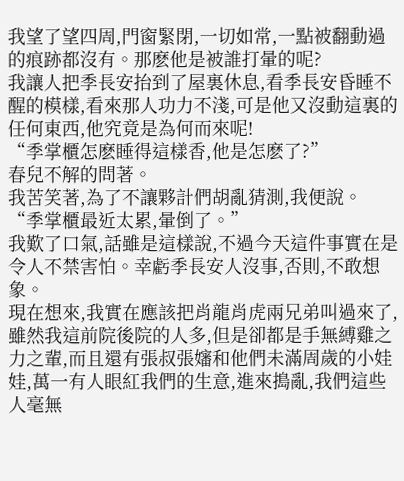我望了望四周,門窗緊閉,一切如常,一點被翻動過的痕跡都沒有。那麽他是被誰打暈的呢?
我讓人把季長安抬到了屋裏休息,看季長安昏睡不醒的模樣,看來那人功力不淺,可是他又沒動這裏的任何東西,他究竟是為何而來呢!
“季掌櫃怎麽睡得這樣香,他是怎麽了?”
春兒不解的問著。
我苦笑著,為了不讓夥計們胡亂猜測,我便說。
“季掌櫃最近太累,暈倒了。”
我歎了口氣,話雖是這樣說,不過今天這件事實在是令人不禁害怕。幸虧季長安人沒事,否則,不敢想象。
現在想來,我實在應該把肖龍肖虎兩兄弟叫過來了,雖然我這前院後院的人多,但是卻都是手無縛雞之力之輩,而且還有張叔張嬸和他們未滿周歲的小娃娃,萬一有人眼紅我們的生意,進來搗亂,我們這些人毫無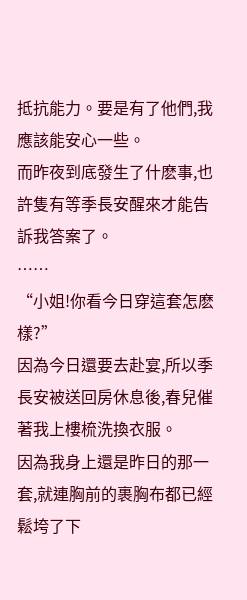抵抗能力。要是有了他們,我應該能安心一些。
而昨夜到底發生了什麽事,也許隻有等季長安醒來才能告訴我答案了。
……
“小姐!你看今日穿這套怎麽樣?”
因為今日還要去赴宴,所以季長安被送回房休息後,春兒催著我上樓梳洗換衣服。
因為我身上還是昨日的那一套,就連胸前的裹胸布都已經鬆垮了下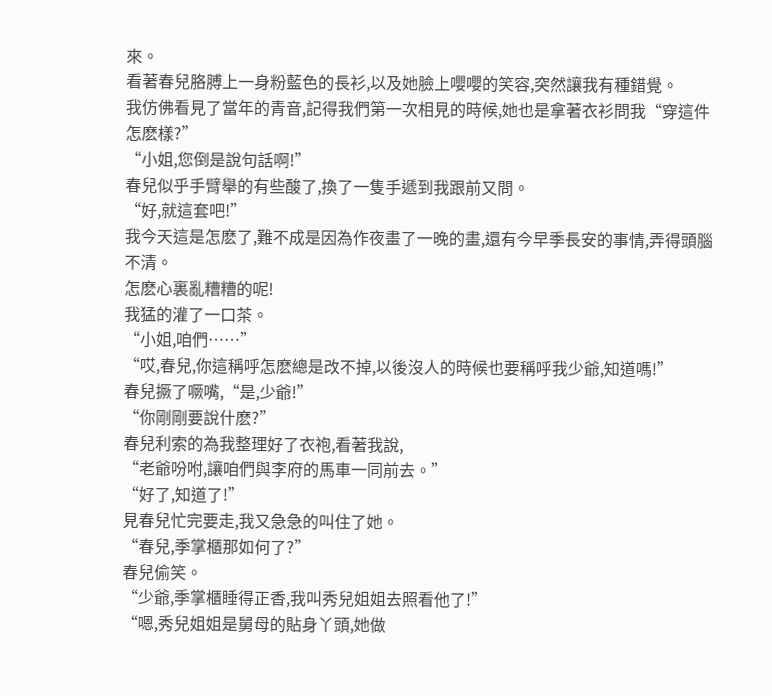來。
看著春兒胳膊上一身粉藍色的長衫,以及她臉上嚶嚶的笑容,突然讓我有種錯覺。
我仿佛看見了當年的青音,記得我們第一次相見的時候,她也是拿著衣衫問我“穿這件怎麽樣?”
“小姐,您倒是說句話啊!”
春兒似乎手臂舉的有些酸了,換了一隻手遞到我跟前又問。
“好,就這套吧!”
我今天這是怎麽了,難不成是因為作夜畫了一晚的畫,還有今早季長安的事情,弄得頭腦不清。
怎麽心裏亂糟糟的呢!
我猛的灌了一口茶。
“小姐,咱們……”
“哎,春兒,你這稱呼怎麽總是改不掉,以後沒人的時候也要稱呼我少爺,知道嗎!”
春兒撅了噘嘴,“是,少爺!”
“你剛剛要說什麽?”
春兒利索的為我整理好了衣袍,看著我說,
“老爺吩咐,讓咱們與李府的馬車一同前去。”
“好了,知道了!”
見春兒忙完要走,我又急急的叫住了她。
“春兒,季掌櫃那如何了?”
春兒偷笑。
“少爺,季掌櫃睡得正香,我叫秀兒姐姐去照看他了!”
“嗯,秀兒姐姐是舅母的貼身丫頭,她做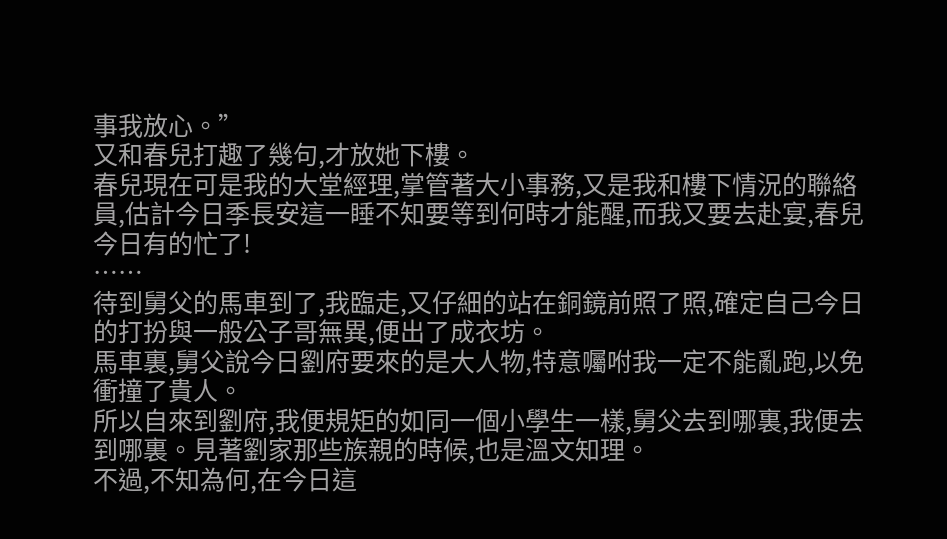事我放心。”
又和春兒打趣了幾句,才放她下樓。
春兒現在可是我的大堂經理,掌管著大小事務,又是我和樓下情況的聯絡員,估計今日季長安這一睡不知要等到何時才能醒,而我又要去赴宴,春兒今日有的忙了!
……
待到舅父的馬車到了,我臨走,又仔細的站在銅鏡前照了照,確定自己今日的打扮與一般公子哥無異,便出了成衣坊。
馬車裏,舅父說今日劉府要來的是大人物,特意囑咐我一定不能亂跑,以免衝撞了貴人。
所以自來到劉府,我便規矩的如同一個小學生一樣,舅父去到哪裏,我便去到哪裏。見著劉家那些族親的時候,也是溫文知理。
不過,不知為何,在今日這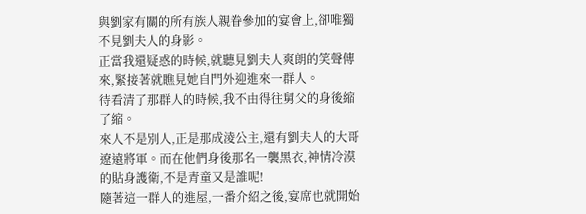與劉家有關的所有族人親眷參加的宴會上,卻唯獨不見劉夫人的身影。
正當我還疑惑的時候,就聽見劉夫人爽朗的笑聲傳來,緊接著就瞧見她自門外迎進來一群人。
待看清了那群人的時候,我不由得往舅父的身後縮了縮。
來人不是別人,正是那成淩公主,還有劉夫人的大哥遼遠將軍。而在他們身後那名一襲黑衣,神情冷漠的貼身護衛,不是青童又是誰呢!
隨著這一群人的進屋,一番介紹之後,宴席也就開始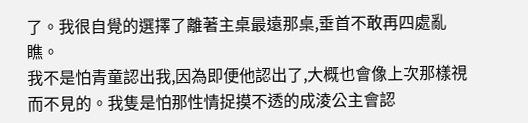了。我很自覺的選擇了離著主桌最遠那桌,垂首不敢再四處亂瞧。
我不是怕青童認出我,因為即便他認出了,大概也會像上次那樣視而不見的。我隻是怕那性情捉摸不透的成淩公主會認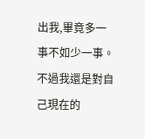出我,畢竟多一事不如少一事。
不過我還是對自己現在的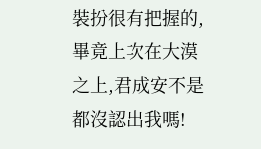裝扮很有把握的,畢竟上次在大漠之上,君成安不是都沒認出我嗎!